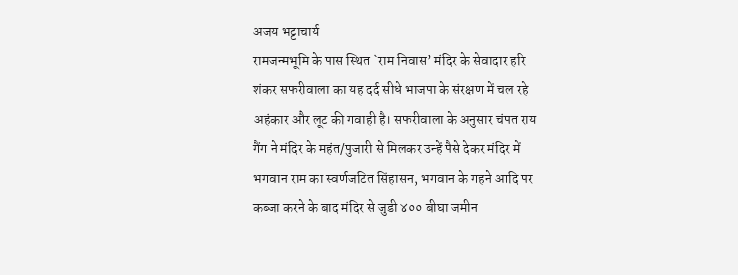अजय भट्टाचार्य
रामजन्मभूमि के पास स्थित `राम निवास’ मंदिर के सेवादार हरि शंकर सफरीवाला का यह दर्द सीधे भाजपा के संरक्षण में चल रहे अहंकार और लूट की गवाही है। सफरीवाला के अनुसार चंपत राय गैंग ने मंदिर के महंत/पुजारी से मिलकर उन्हें पैसे देकर मंदिर में भगवान राम का स्वर्णजटित सिंहासन, भगवान के गहने आदि पर कब्जा करने के बाद मंदिर से जुडी ४०० बीघा जमीन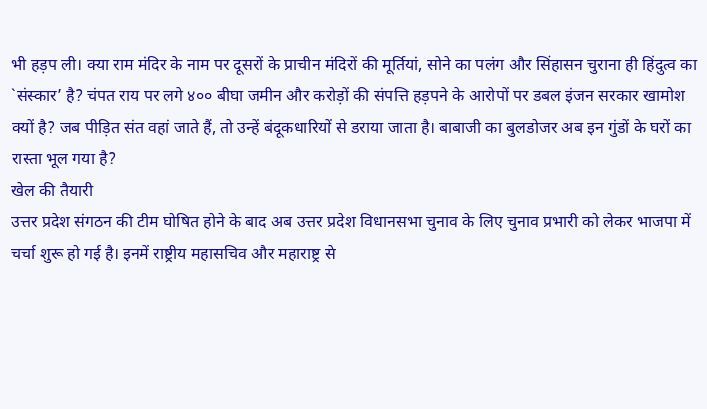भी हड़प ली। क्या राम मंदिर के नाम पर दूसरों के प्राचीन मंदिरों की मूर्तियां, सोने का पलंग और सिंहासन चुराना ही हिंदुत्व का `संस्कार’ है? चंपत राय पर लगे ४०० बीघा जमीन और करोड़ों की संपत्ति हड़पने के आरोपों पर डबल इंजन सरकार खामोश क्यों है? जब पीड़ित संत वहां जाते हैं, तो उन्हें बंदूकधारियों से डराया जाता है। बाबाजी का बुलडोजर अब इन गुंडों के घरों का रास्ता भूल गया है?
खेल की तैयारी
उत्तर प्रदेश संगठन की टीम घोषित होने के बाद अब उत्तर प्रदेश विधानसभा चुनाव के लिए चुनाव प्रभारी को लेकर भाजपा में चर्चा शुरू हो गई है। इनमें राष्ट्रीय महासचिव और महाराष्ट्र से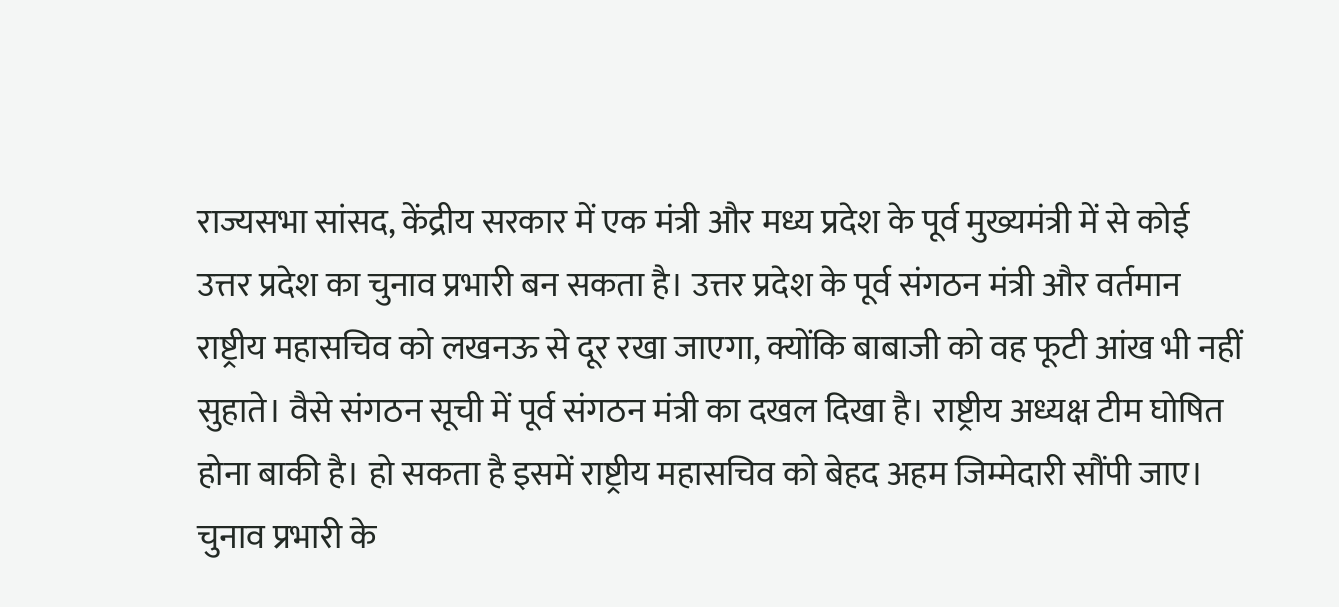राज्यसभा सांसद, केंद्रीय सरकार में एक मंत्री और मध्य प्रदेश के पूर्व मुख्यमंत्री में से कोई उत्तर प्रदेश का चुनाव प्रभारी बन सकता है। उत्तर प्रदेश के पूर्व संगठन मंत्री और वर्तमान राष्ट्रीय महासचिव को लखनऊ से दूर रखा जाएगा, क्योंकि बाबाजी को वह फूटी आंख भी नहीं सुहाते। वैसे संगठन सूची में पूर्व संगठन मंत्री का दखल दिखा है। राष्ट्रीय अध्यक्ष टीम घोषित होना बाकी है। हो सकता है इसमें राष्ट्रीय महासचिव को बेहद अहम जिम्मेदारी सौंपी जाए। चुनाव प्रभारी के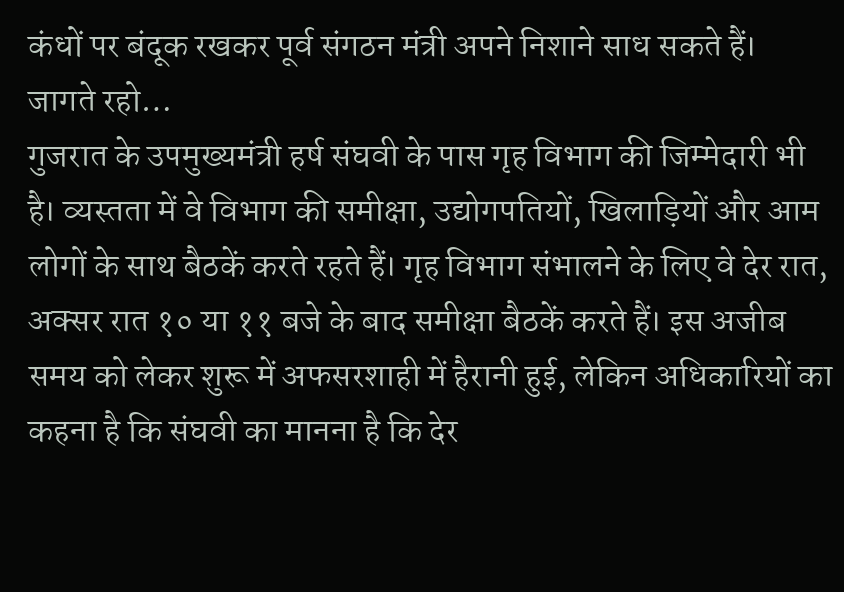कंधों पर बंदूक रखकर पूर्व संगठन मंत्री अपने निशाने साध सकते हैं।
जागते रहो…
गुजरात के उपमुख्यमंत्री हर्ष संघवी के पास गृह विभाग की जिम्मेदारी भी है। व्यस्तता में वे विभाग की समीक्षा, उद्योगपतियों, खिलाड़ियों और आम लोगों के साथ बैठकें करते रहते हैं। गृह विभाग संभालने के लिए वे देर रात, अक्सर रात १० या ११ बजे के बाद समीक्षा बैठकें करते हैं। इस अजीब समय को लेकर शुरू में अफसरशाही में हैरानी हुई, लेकिन अधिकारियों का कहना है कि संघवी का मानना है कि देर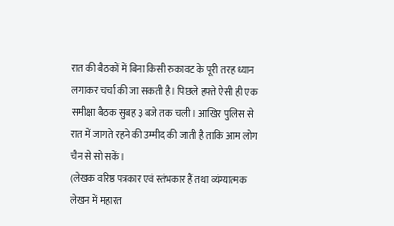रात की बैठकों में बिना किसी रुकावट के पूरी तरह ध्यान लगाकर चर्चा की जा सकती है। पिछले हफ्ते ऐसी ही एक समीक्षा बैठक सुबह ३ बजे तक चली। आखिर पुलिस से रात में जागते रहने की उम्मीद की जाती है ताकि आम लोग चैन से सो सकें।
(लेखक वरिष्ठ पत्रकार एवं स्तंभकार हैं तथा व्यंग्यात्मक लेखन में महारत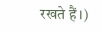रखते हैं।)